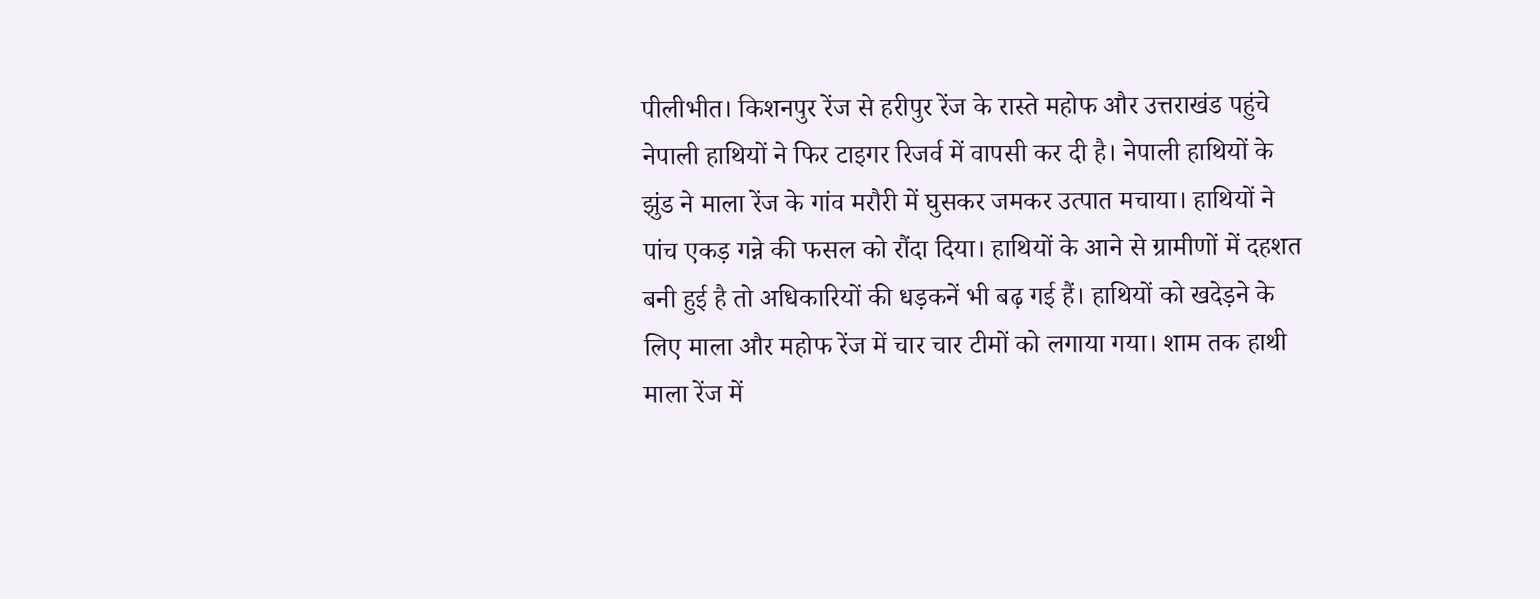पीलीभीत। किशनपुर रेंज से हरीपुर रेंज के रास्ते महोफ और उत्तराखंड पहुंचे नेपाली हाथियों ने फिर टाइगर रिजर्व में वापसी कर दी है। नेपाली हाथियों के झुंड ने माला रेंज के गांव मरौरी में घुसकर जमकर उत्पात मचाया। हाथियों ने पांच एकड़ गन्ने की फसल को रौंदा दिया। हाथियों के आने से ग्रामीणों में दहशत बनी हुई है तो अधिकारियों की धड़कनें भी बढ़ गई हैं। हाथियों को खदेड़ने के लिए माला और महोफ रेंज में चार चार टीमों को लगाया गया। शाम तक हाथी माला रेंज में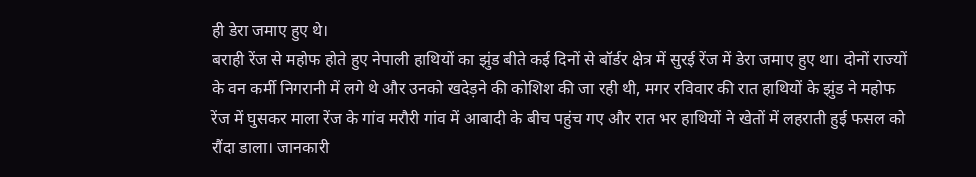ही डेरा जमाए हुए थे।
बराही रेंज से महोफ होते हुए नेपाली हाथियों का झुंड बीते कई दिनों से बॉर्डर क्षेत्र में सुरई रेंज में डेरा जमाए हुए था। दोनों राज्यों के वन कर्मी निगरानी में लगे थे और उनको खदेड़ने की कोशिश की जा रही थी, मगर रविवार की रात हाथियों के झुंड ने महोफ रेंज में घुसकर माला रेंज के गांव मरौरी गांव में आबादी के बीच पहुंच गए और रात भर हाथियों ने खेतों में लहराती हुई फसल को रौंदा डाला। जानकारी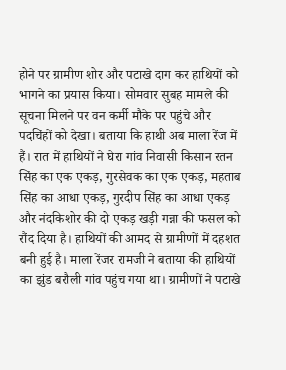होने पर ग्रामीण शोर और पटाखे दाग कर हाथियों को भागने का प्रयास किया। सोमवार सुबह मामले की सूचना मिलने पर वन कर्मी मौके पर पहुंचे और पदचिंहों को देखा। बताया कि हाथी अब माला रेंज में हैं। रात में हाथियों ने घेरा गांव निवासी किसान रतन सिंह का एक एकड़, गुरसेवक का एक एकड़, महताब सिंह का आधा एकड़, गुरदीप सिंह का आधा एकड़ और नंदकिशोर की दो एकड़ खड़ी गन्ना की फसल को रौंद दिया है। हाथियों की आमद से ग्रामीणों में दहशत बनी हुई है। माला रेंजर रामजी ने बताया की हाथियों का झुंड बरौली गांव पहुंच गया था। ग्रामीणों ने पटाखे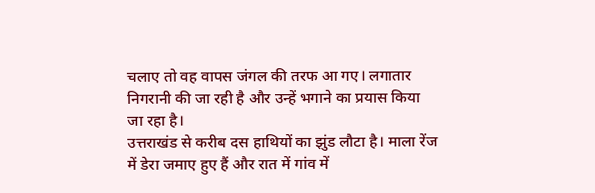चलाए तो वह वापस जंगल की तरफ आ गए। लगातार निगरानी की जा रही है और उन्हें भगाने का प्रयास किया जा रहा है।
उत्तराखंड से करीब दस हाथियों का झुंड लौटा है। माला रेंज में डेरा जमाए हुए हैं और रात में गांव में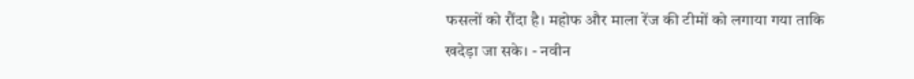फसलों को रौंदा है। महोफ और माला रेंज की टीमों को लगाया गया ताकि खदेड़ा जा सके। - नवीन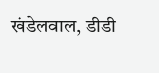खंडेलवाल, डीडी